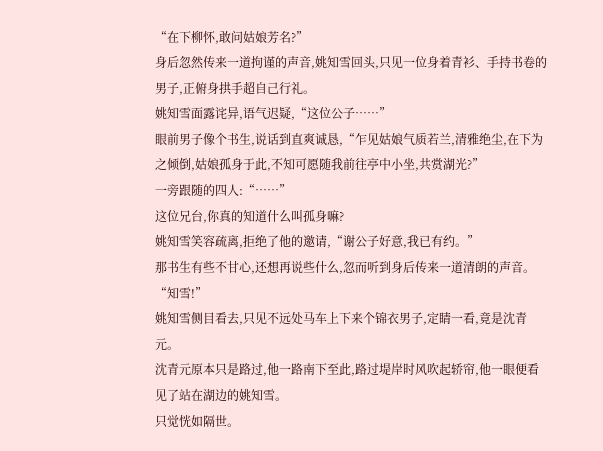“在下柳怀,敢问姑娘芳名?”
身后忽然传来一道拘谨的声音,姚知雪回头,只见一位身着青衫、手持书卷的男子,正俯身拱手超自己行礼。
姚知雪面露诧异,语气迟疑,“这位公子……”
眼前男子像个书生,说话到直爽诚恳,“乍见姑娘气质若兰,清雅绝尘,在下为之倾倒,姑娘孤身于此,不知可愿随我前往亭中小坐,共赏湖光?”
一旁跟随的四人:“……”
这位兄台,你真的知道什么叫孤身嘛?
姚知雪笑容疏离,拒绝了他的邀请,“谢公子好意,我已有约。”
那书生有些不甘心,还想再说些什么,忽而听到身后传来一道清朗的声音。
“知雪!”
姚知雪侧目看去,只见不远处马车上下来个锦衣男子,定睛一看,竟是沈青元。
沈青元原本只是路过,他一路南下至此,路过堤岸时风吹起轿帘,他一眼便看见了站在湖边的姚知雪。
只觉恍如隔世。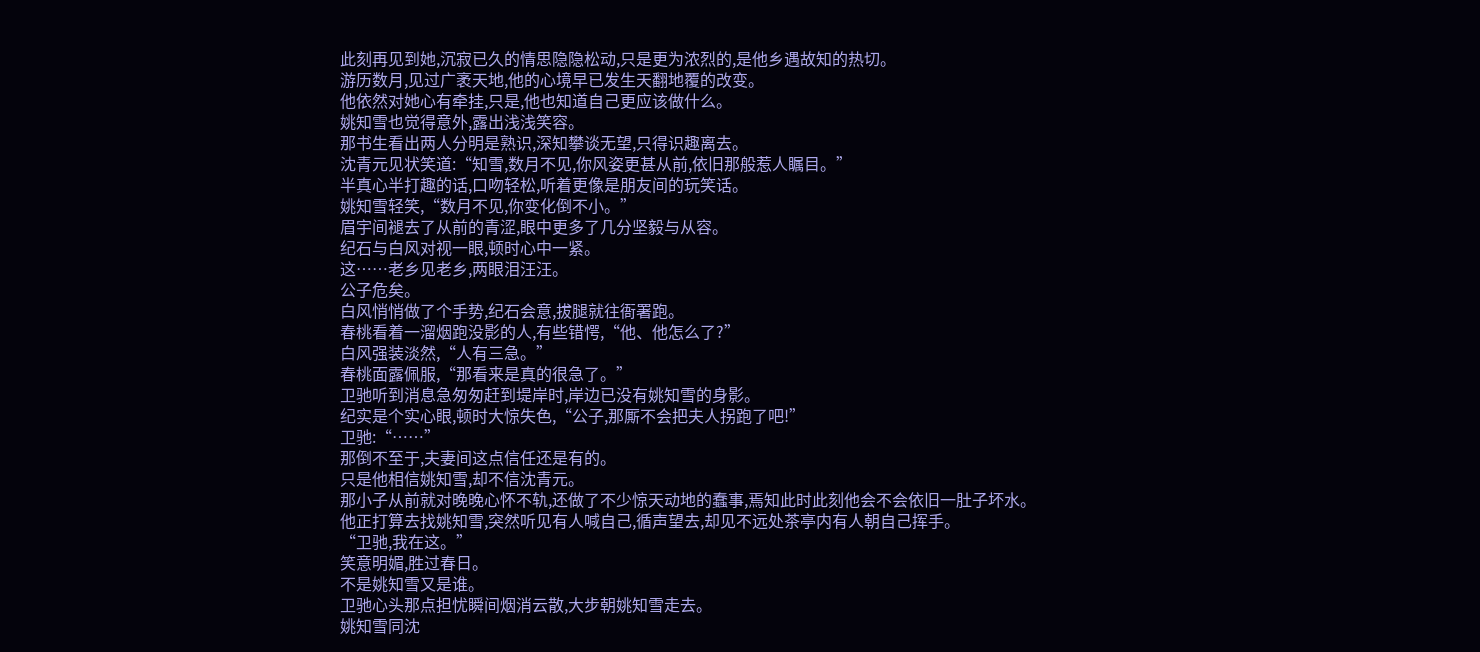此刻再见到她,沉寂已久的情思隐隐松动,只是更为浓烈的,是他乡遇故知的热切。
游历数月,见过广袤天地,他的心境早已发生天翻地覆的改变。
他依然对她心有牵挂,只是,他也知道自己更应该做什么。
姚知雪也觉得意外,露出浅浅笑容。
那书生看出两人分明是熟识,深知攀谈无望,只得识趣离去。
沈青元见状笑道:“知雪,数月不见,你风姿更甚从前,依旧那般惹人瞩目。”
半真心半打趣的话,口吻轻松,听着更像是朋友间的玩笑话。
姚知雪轻笑,“数月不见,你变化倒不小。”
眉宇间褪去了从前的青涩,眼中更多了几分坚毅与从容。
纪石与白风对视一眼,顿时心中一紧。
这……老乡见老乡,两眼泪汪汪。
公子危矣。
白风悄悄做了个手势,纪石会意,拔腿就往衙署跑。
春桃看着一溜烟跑没影的人,有些错愕,“他、他怎么了?”
白风强装淡然,“人有三急。”
春桃面露佩服,“那看来是真的很急了。”
卫驰听到消息急匆匆赶到堤岸时,岸边已没有姚知雪的身影。
纪实是个实心眼,顿时大惊失色,“公子,那厮不会把夫人拐跑了吧!”
卫驰:“……”
那倒不至于,夫妻间这点信任还是有的。
只是他相信姚知雪,却不信沈青元。
那小子从前就对晚晚心怀不轨,还做了不少惊天动地的蠢事,焉知此时此刻他会不会依旧一肚子坏水。
他正打算去找姚知雪,突然听见有人喊自己,循声望去,却见不远处茶亭内有人朝自己挥手。
“卫驰,我在这。”
笑意明媚,胜过春日。
不是姚知雪又是谁。
卫驰心头那点担忧瞬间烟消云散,大步朝姚知雪走去。
姚知雪同沈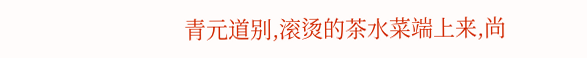青元道别,滚烫的茶水菜端上来,尚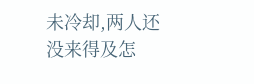未冷却,两人还没来得及怎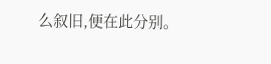么叙旧,便在此分别。